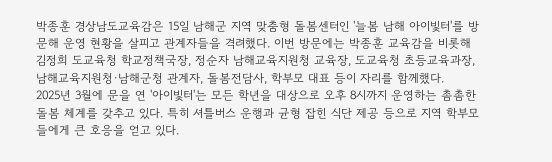박종훈 경상남도교육감은 15일 남해군 지역 맞춤형 돌봄센터인 '늘봄 남해 아이빛터'를 방문해 운영 현황을 살피고 관계자들을 격려했다. 이번 방문에는 박종훈 교육감을 비롯해 김정희 도교육청 학교정책국장, 정순자 남해교육지원청 교육장, 도교육청 초등교육과장, 남해교육지원청·남해군청 관계자, 돌봄전담사, 학부모 대표 등이 자리를 함께했다.
2025년 3월에 문을 연 '아이빛터'는 모든 학년을 대상으로 오후 8시까지 운영하는 촘촘한 돌봄 체계를 갖추고 있다. 특히 셔틀버스 운행과 균형 잡힌 식단 제공 등으로 지역 학부모들에게 큰 호응을 얻고 있다.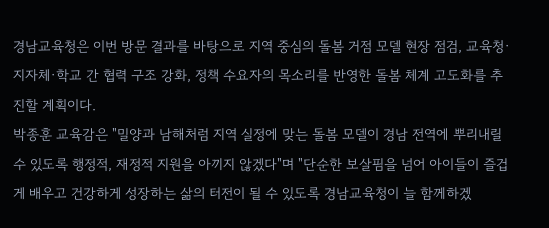경남교육청은 이번 방문 결과를 바탕으로 지역 중심의 돌봄 거점 모델 현장 점검, 교육청·지자체·학교 간 협력 구조 강화, 정책 수요자의 목소리를 반영한 돌봄 체계 고도화를 추진할 계획이다.
박종훈 교육감은 "밀양과 남해처럼 지역 실정에 맞는 돌봄 모델이 경남 전역에 뿌리내릴 수 있도록 행정적, 재정적 지원을 아끼지 않겠다"며 "단순한 보살핌을 넘어 아이들이 즐겁게 배우고 건강하게 성장하는 삶의 터전이 될 수 있도록 경남교육청이 늘 함께하겠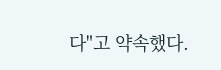다"고 약속했다.